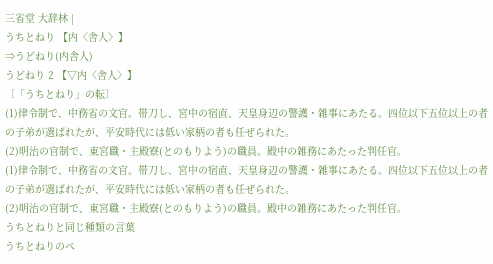三省堂 大辞林 |
うちとねり 【内〈舎人〉】
⇒うどねり(内舎人)
うどねり 2 【▽内〈舎人〉】
〔「うちとねり」の転〕
(1)律令制で、中務省の文官。帯刀し、宮中の宿直、天皇身辺の警護・雑事にあたる。四位以下五位以上の者の子弟が選ばれたが、平安時代には低い家柄の者も任ぜられた。
(2)明治の官制で、東宮職・主殿寮(とのもりよう)の職員。殿中の雑務にあたった判任官。
(1)律令制で、中務省の文官。帯刀し、宮中の宿直、天皇身辺の警護・雑事にあたる。四位以下五位以上の者の子弟が選ばれたが、平安時代には低い家柄の者も任ぜられた。
(2)明治の官制で、東宮職・主殿寮(とのもりよう)の職員。殿中の雑務にあたった判任官。
うちとねりと同じ種類の言葉
うちとねりのペ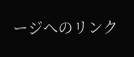ージへのリンク